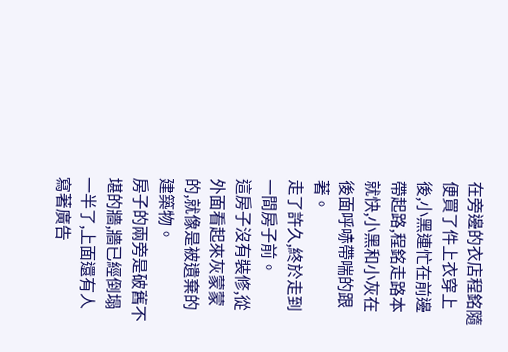在旁邊的衣店程銘隨便買了件上衣穿上後,小黑連忙在前邊帶起路,程銘走路本就快,小黑和小灰在後面呼哧帶喘的跟著。
走了許久,終於走到一間房子前。
這房子沒有裝修,從外面看起來灰蒙蒙的,就像是被遺棄的建築物。
房子的兩旁是破舊不堪的牆,牆已經倒塌一半了,上面還有人寫著廣告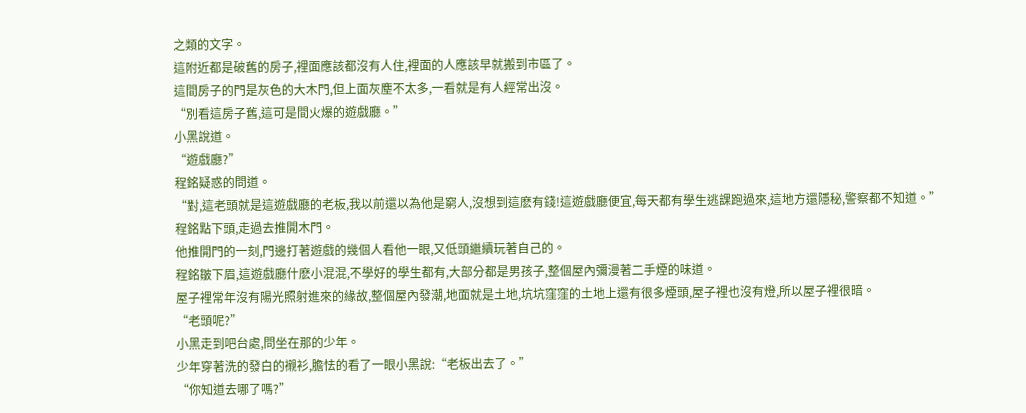之類的文字。
這附近都是破舊的房子,裡面應該都沒有人住,裡面的人應該早就搬到市區了。
這間房子的門是灰色的大木門,但上面灰塵不太多,一看就是有人經常出沒。
“別看這房子舊,這可是間火爆的遊戲廳。”
小黑說道。
“遊戲廳?”
程銘疑惑的問道。
“對,這老頭就是這遊戲廳的老板,我以前還以為他是窮人,沒想到這麽有錢!這遊戲廳便宜,每天都有學生逃課跑過來,這地方還隱秘,警察都不知道。”
程銘點下頭,走過去推開木門。
他推開門的一刻,門邊打著遊戲的幾個人看他一眼,又低頭繼續玩著自己的。
程銘皺下眉,這遊戲廳什麽小混混,不學好的學生都有,大部分都是男孩子,整個屋內彌漫著二手煙的味道。
屋子裡常年沒有陽光照射進來的緣故,整個屋內發潮,地面就是土地,坑坑窪窪的土地上還有很多煙頭,屋子裡也沒有燈,所以屋子裡很暗。
“老頭呢?”
小黑走到吧台處,問坐在那的少年。
少年穿著洗的發白的襯衫,膽怯的看了一眼小黑說:“老板出去了。”
“你知道去哪了嗎?”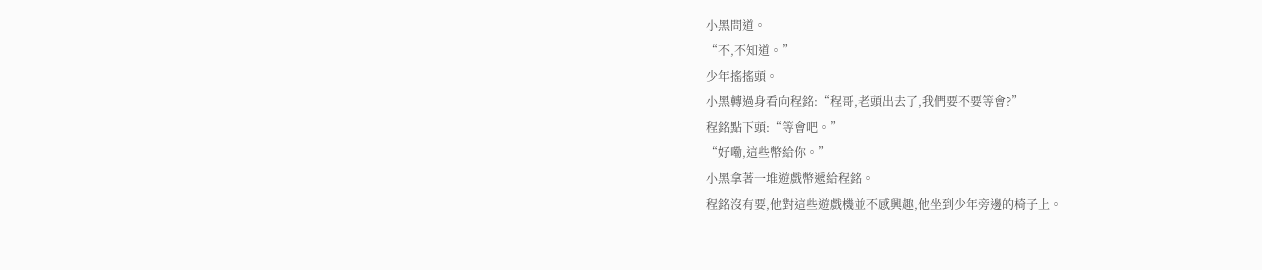小黑問道。
“不,不知道。”
少年搖搖頭。
小黑轉過身看向程銘:“程哥,老頭出去了,我們要不要等會?”
程銘點下頭:“等會吧。”
“好嘞,這些幣給你。”
小黑拿著一堆遊戲幣遞給程銘。
程銘沒有要,他對這些遊戲機並不感興趣,他坐到少年旁邊的椅子上。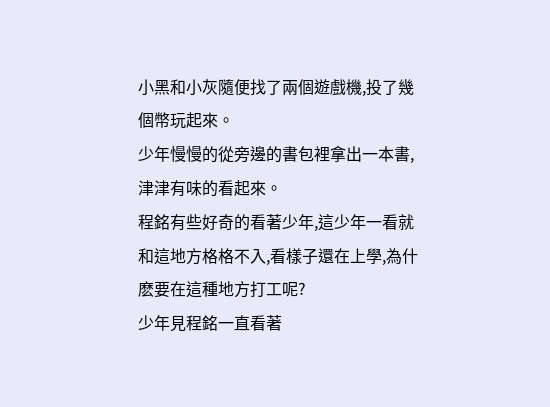小黑和小灰隨便找了兩個遊戲機,投了幾個幣玩起來。
少年慢慢的從旁邊的書包裡拿出一本書,津津有味的看起來。
程銘有些好奇的看著少年,這少年一看就和這地方格格不入,看樣子還在上學,為什麽要在這種地方打工呢?
少年見程銘一直看著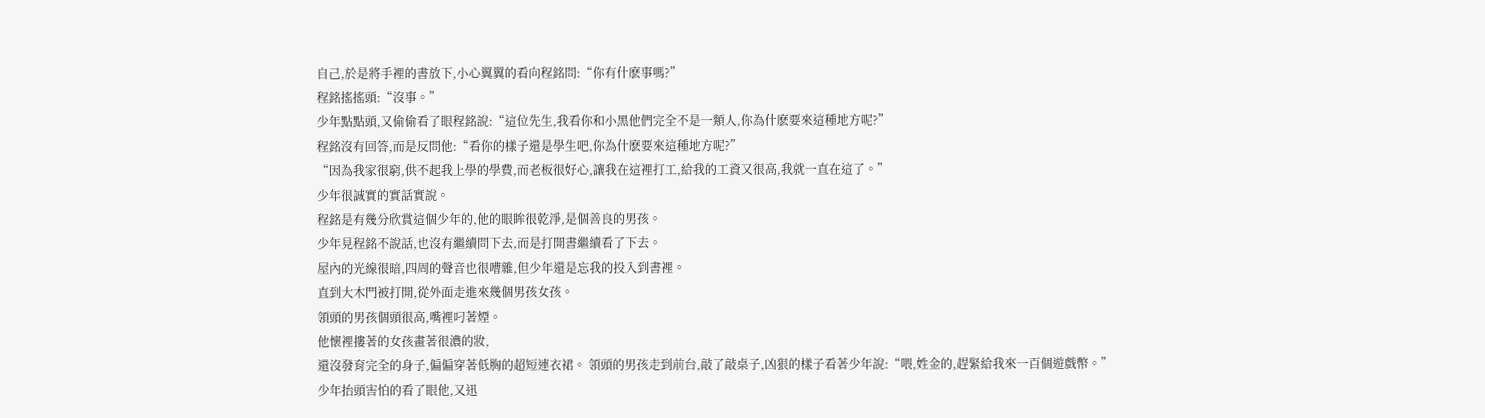自己,於是將手裡的書放下,小心翼翼的看向程銘問:“你有什麽事嗎?”
程銘搖搖頭:“沒事。”
少年點點頭,又偷偷看了眼程銘說:“這位先生,我看你和小黑他們完全不是一類人,你為什麽要來這種地方呢?”
程銘沒有回答,而是反問他:“看你的樣子還是學生吧,你為什麽要來這種地方呢?”
“因為我家很窮,供不起我上學的學費,而老板很好心,讓我在這裡打工,給我的工資又很高,我就一直在這了。”
少年很誠實的實話實說。
程銘是有幾分欣賞這個少年的,他的眼眸很乾淨,是個善良的男孩。
少年見程銘不說話,也沒有繼續問下去,而是打開書繼續看了下去。
屋內的光線很暗,四周的聲音也很嘈雜,但少年還是忘我的投入到書裡。
直到大木門被打開,從外面走進來幾個男孩女孩。
領頭的男孩個頭很高,嘴裡叼著煙。
他懷裡摟著的女孩畫著很濃的妝,
還沒發育完全的身子,偏偏穿著低胸的超短連衣裙。 領頭的男孩走到前台,敲了敲桌子,凶狠的樣子看著少年說:“喂,姓金的,趕緊給我來一百個遊戲幣。”
少年抬頭害怕的看了眼他,又迅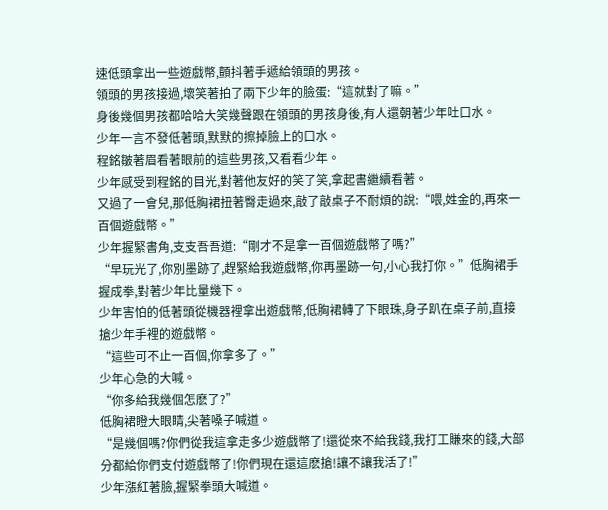速低頭拿出一些遊戲幣,顫抖著手遞給領頭的男孩。
領頭的男孩接過,壞笑著拍了兩下少年的臉蛋:“這就對了嘛。”
身後幾個男孩都哈哈大笑幾聲跟在領頭的男孩身後,有人還朝著少年吐口水。
少年一言不發低著頭,默默的擦掉臉上的口水。
程銘皺著眉看著眼前的這些男孩,又看看少年。
少年感受到程銘的目光,對著他友好的笑了笑,拿起書繼續看著。
又過了一會兒,那低胸裙扭著臀走過來,敲了敲桌子不耐煩的說:“喂,姓金的,再來一百個遊戲幣。”
少年握緊書角,支支吾吾道:“剛才不是拿一百個遊戲幣了嗎?”
“早玩光了,你別墨跡了,趕緊給我遊戲幣,你再墨跡一句,小心我打你。”低胸裙手握成拳,對著少年比量幾下。
少年害怕的低著頭從機器裡拿出遊戲幣,低胸裙轉了下眼珠,身子趴在桌子前,直接搶少年手裡的遊戲幣。
“這些可不止一百個,你拿多了。”
少年心急的大喊。
“你多給我幾個怎麽了?”
低胸裙瞪大眼睛,尖著嗓子喊道。
“是幾個嗎?你們從我這拿走多少遊戲幣了!還從來不給我錢,我打工賺來的錢,大部分都給你們支付遊戲幣了!你們現在還這麽搶!讓不讓我活了!”
少年漲紅著臉,握緊拳頭大喊道。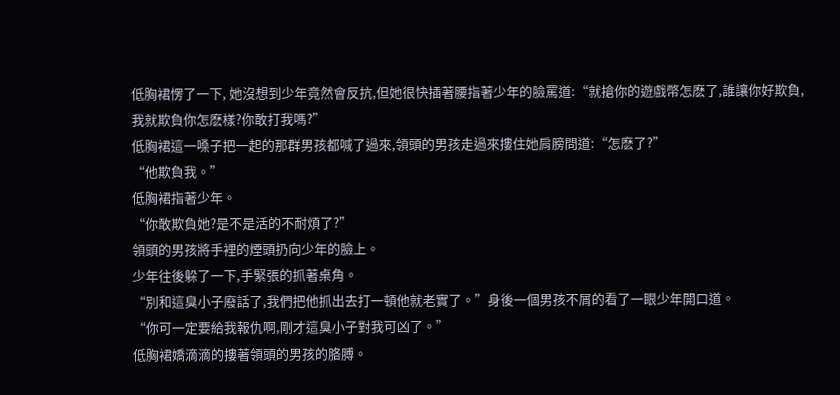低胸裙愣了一下, 她沒想到少年竟然會反抗,但她很快插著腰指著少年的臉罵道:“就搶你的遊戲幣怎麽了,誰讓你好欺負,我就欺負你怎麽樣?你敢打我嗎?”
低胸裙這一嗓子把一起的那群男孩都喊了過來,領頭的男孩走過來摟住她肩膀問道:“怎麽了?”
“他欺負我。”
低胸裙指著少年。
“你敢欺負她?是不是活的不耐煩了?”
領頭的男孩將手裡的煙頭扔向少年的臉上。
少年往後躲了一下,手緊張的抓著桌角。
“別和這臭小子廢話了,我們把他抓出去打一頓他就老實了。”身後一個男孩不屑的看了一眼少年開口道。
“你可一定要給我報仇啊,剛才這臭小子對我可凶了。”
低胸裙嬌滴滴的摟著領頭的男孩的胳膊。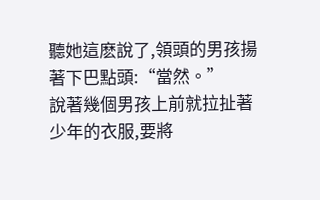聽她這麽說了,領頭的男孩揚著下巴點頭:“當然。”
說著幾個男孩上前就拉扯著少年的衣服,要將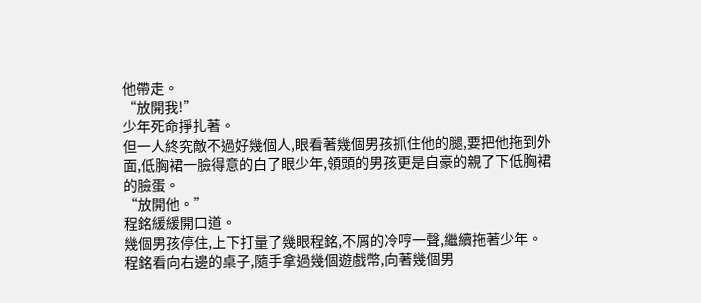他帶走。
“放開我!”
少年死命掙扎著。
但一人終究敵不過好幾個人,眼看著幾個男孩抓住他的腿,要把他拖到外面,低胸裙一臉得意的白了眼少年,領頭的男孩更是自豪的親了下低胸裙的臉蛋。
“放開他。”
程銘緩緩開口道。
幾個男孩停住,上下打量了幾眼程銘,不屑的冷哼一聲,繼續拖著少年。
程銘看向右邊的桌子,隨手拿過幾個遊戲幣,向著幾個男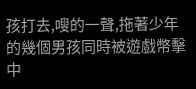孩打去,嗖的一聲,拖著少年的幾個男孩同時被遊戲幣擊中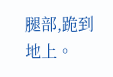腿部,跪到地上。